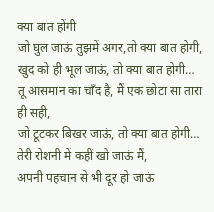क्या बात होंगी
जो घुल जाऊं तुझमें अगर,तो क्या बात होगी,
खुद को ही भूल जाऊं, तो क्या बात होगी…
तू आसमान का चाँद है, मैं एक छोटा सा तारा ही सही,
जो टूटकर बिखर जाऊं, तो क्या बात होगी…
तेरी रोशनी में कहीं खो जाऊं मैं,
अपनी पहचान से भी दूर हो जाऊं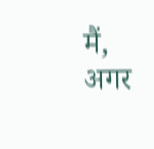मैं,
अगर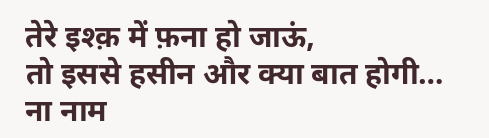तेरे इश्क़ में फ़ना हो जाऊं,
तो इससे हसीन और क्या बात होगी…
ना नाम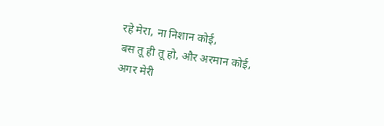रहे मेरा, ना निशान कोई,
बस तू ही तू हो, और अरमान कोई,
अगर मेरी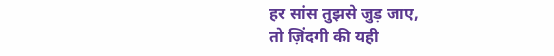हर सांस तुझसे जुड़ जाए,
तो ज़िंदगी की यही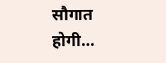सौगात होगी…